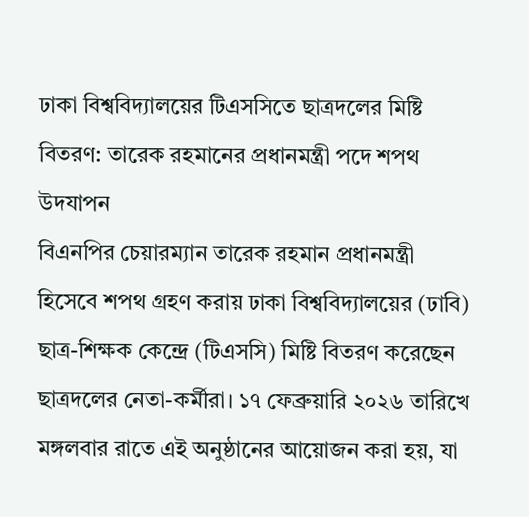ঢাকা বিশ্ববিদ্যালয়ের টিএসসিতে ছাত্রদলের মিষ্টি বিতরণ: তারেক রহমানের প্রধানমন্ত্রী পদে শপথ উদযাপন
বিএনপির চেয়ারম্যান তারেক রহমান প্রধানমন্ত্রী হিসেবে শপথ গ্রহণ করায় ঢাকা বিশ্ববিদ্যালয়ের (ঢাবি) ছাত্র-শিক্ষক কেন্দ্রে (টিএসসি) মিষ্টি বিতরণ করেছেন ছাত্রদলের নেতা-কর্মীরা। ১৭ ফেব্রুয়ারি ২০২৬ তারিখে মঙ্গলবার রাতে এই অনুষ্ঠানের আয়োজন করা হয়, যা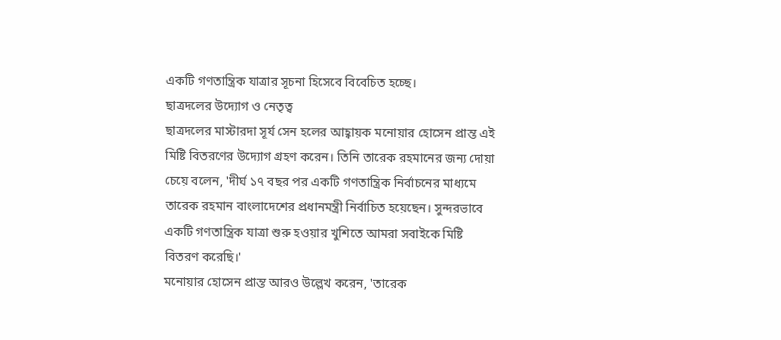একটি গণতান্ত্রিক যাত্রার সূচনা হিসেবে বিবেচিত হচ্ছে।
ছাত্রদলের উদ্যোগ ও নেতৃত্ব
ছাত্রদলের মাস্টারদা সূর্য সেন হলের আহ্বায়ক মনোয়ার হোসেন প্রান্ত এই মিষ্টি বিতরণের উদ্যোগ গ্রহণ করেন। তিনি তারেক রহমানের জন্য দোয়া চেয়ে বলেন, 'দীর্ঘ ১৭ বছর পর একটি গণতান্ত্রিক নির্বাচনের মাধ্যমে তারেক রহমান বাংলাদেশের প্রধানমন্ত্রী নির্বাচিত হয়েছেন। সুন্দরভাবে একটি গণতান্ত্রিক যাত্রা শুরু হওয়ার খুশিতে আমরা সবাইকে মিষ্টি বিতরণ করেছি।'
মনোয়ার হোসেন প্রান্ত আরও উল্লেখ করেন, 'তারেক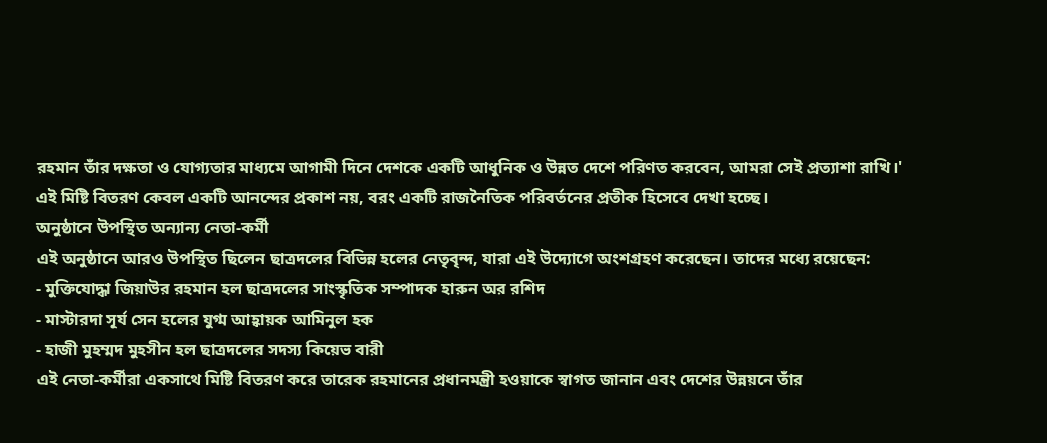রহমান তাঁর দক্ষতা ও যোগ্যতার মাধ্যমে আগামী দিনে দেশকে একটি আধুনিক ও উন্নত দেশে পরিণত করবেন, আমরা সেই প্রত্যাশা রাখি।' এই মিষ্টি বিতরণ কেবল একটি আনন্দের প্রকাশ নয়, বরং একটি রাজনৈতিক পরিবর্তনের প্রতীক হিসেবে দেখা হচ্ছে।
অনুষ্ঠানে উপস্থিত অন্যান্য নেতা-কর্মী
এই অনুষ্ঠানে আরও উপস্থিত ছিলেন ছাত্রদলের বিভিন্ন হলের নেতৃবৃন্দ, যারা এই উদ্যোগে অংশগ্রহণ করেছেন। তাদের মধ্যে রয়েছেন:
- মুক্তিযোদ্ধা জিয়াউর রহমান হল ছাত্রদলের সাংস্কৃতিক সম্পাদক হারুন অর রশিদ
- মাস্টারদা সূর্য সেন হলের যুগ্ম আহ্বায়ক আমিনুল হক
- হাজী মুহম্মদ মুহসীন হল ছাত্রদলের সদস্য কিয়েভ বারী
এই নেতা-কর্মীরা একসাথে মিষ্টি বিতরণ করে তারেক রহমানের প্রধানমন্ত্রী হওয়াকে স্বাগত জানান এবং দেশের উন্নয়নে তাঁর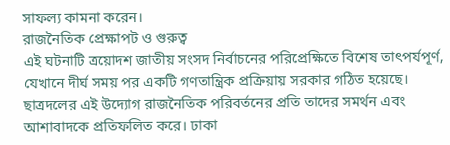সাফল্য কামনা করেন।
রাজনৈতিক প্রেক্ষাপট ও গুরুত্ব
এই ঘটনাটি ত্রয়োদশ জাতীয় সংসদ নির্বাচনের পরিপ্রেক্ষিতে বিশেষ তাৎপর্যপূর্ণ, যেখানে দীর্ঘ সময় পর একটি গণতান্ত্রিক প্রক্রিয়ায় সরকার গঠিত হয়েছে। ছাত্রদলের এই উদ্যোগ রাজনৈতিক পরিবর্তনের প্রতি তাদের সমর্থন এবং আশাবাদকে প্রতিফলিত করে। ঢাকা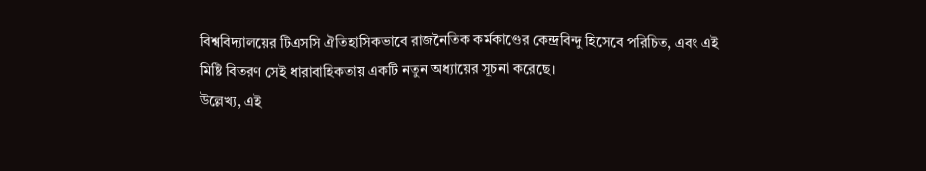বিশ্ববিদ্যালয়ের টিএসসি ঐতিহাসিকভাবে রাজনৈতিক কর্মকাণ্ডের কেন্দ্রবিন্দু হিসেবে পরিচিত, এবং এই মিষ্টি বিতরণ সেই ধারাবাহিকতায় একটি নতুন অধ্যায়ের সূচনা করেছে।
উল্লেখ্য, এই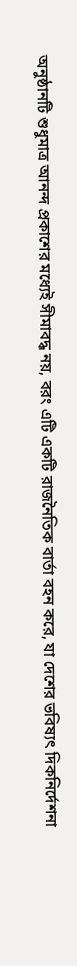অনুষ্ঠানটি শুধুমাত্র আনন্দ প্রকাশের মধ্যেই সীমাবদ্ধ নয়, বরং এটি একটি রাজনৈতিক বার্তা বহন করে, যা দেশের ভবিষ্যৎ দিকনির্দেশনা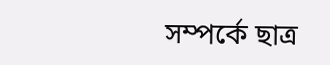সম্পর্কে ছাত্র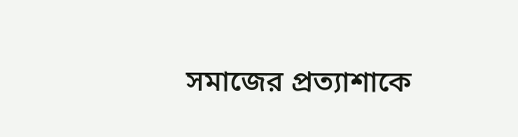সমাজের প্রত্যাশাকে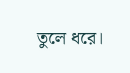তুলে ধরে।